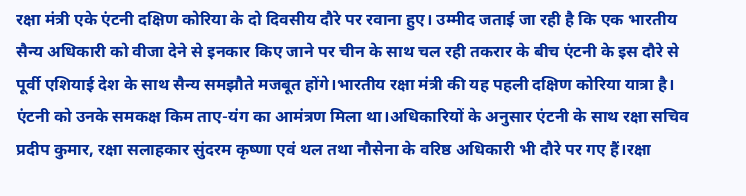रक्षा मंत्री एके एंटनी दक्षिण कोरिया के दो दिवसीय दौरे पर रवाना हुए। उम्मीद जताई जा रही है कि एक भारतीय सैन्य अधिकारी को वीजा देने से इनकार किए जाने पर चीन के साथ चल रही तकरार के बीच एंटनी के इस दौरे से पूर्वी एशियाई देश के साथ सैन्य समझौते मजबूत होंगे।भारतीय रक्षा मंत्री की यह पहली दक्षिण कोरिया यात्रा है। एंटनी को उनके समकक्ष किम ताए-यंग का आमंत्रण मिला था।अधिकारियों के अनुसार एंटनी के साथ रक्षा सचिव प्रदीप कुमार, रक्षा सलाहकार सुंदरम कृष्णा एवं थल तथा नौसेना के वरिष्ठ अधिकारी भी दौरे पर गए हैं।रक्षा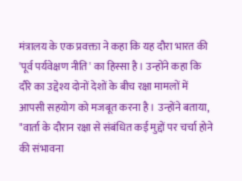मंत्रालय के एक प्रवक्ता ने कहा कि यह दौरा भारत की 'पूर्व पर्यवेक्षण नीति' का हिस्सा है। उन्होंने कहा कि दौरे का उद्देश्य दोनों देशों के बीच रक्षा मामलों में आपसी सहयोग को मजबूत करना है। उन्होंने बताया, "वार्ता के दौरान रक्षा से संबंधित कई मुद्दों पर चर्चा होने की संभावना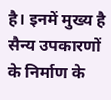है। इनमें मुख्य है सैन्य उपकारणों के निर्माण के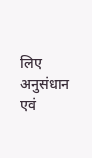लिए अनुसंधान एवं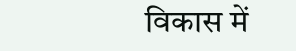विकास में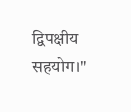द्विपक्षीय सहयोग।"